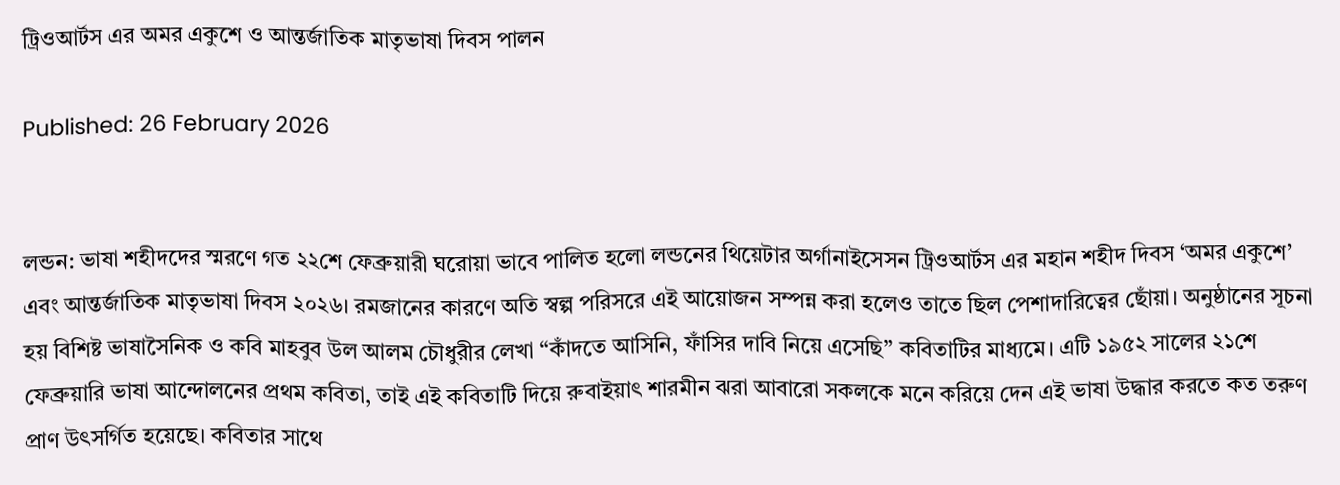ট্রিওআর্টস এর অমর একুশে ও আন্তর্জাতিক মাতৃভাষা দিবস পালন

Published: 26 February 2026


লন্ডন: ভাষা শহীদদের স্মরণে গত ২২শে ফেব্রুয়ারী ঘরোয়া ভাবে পালিত হলো লন্ডনের থিয়েটার অর্গানাইসেসন ট্রিওআর্টস এর মহান শহীদ দিবস ‘অমর একুশে’ এবং আন্তর্জাতিক মাতৃভাষা দিবস ২০২৬। রমজানের কারণে অতি স্বল্প পরিসরে এই আয়োজন সম্পন্ন করা হলেও তাতে ছিল পেশাদারিত্বের ছোঁয়া। অনুষ্ঠানের সূচনা হয় বিশিষ্ট ভাষাসৈনিক ও কবি মাহবুব উল আলম চৌধুরীর লেখা “কাঁদতে আসিনি, ফাঁসির দাবি নিয়ে এসেছি” কবিতাটির মাধ্যমে। এটি ১৯৫২ সালের ২১শে ফেব্রুয়ারি ভাষা আন্দোলনের প্রথম কবিতা, তাই এই কবিতাটি দিয়ে রুবাইয়াৎ শারমীন ঝরা আবারো সকলকে মনে করিয়ে দেন এই ভাষা উদ্ধার করতে কত তরুণ প্রাণ উৎসর্গিত হয়েছে। কবিতার সাথে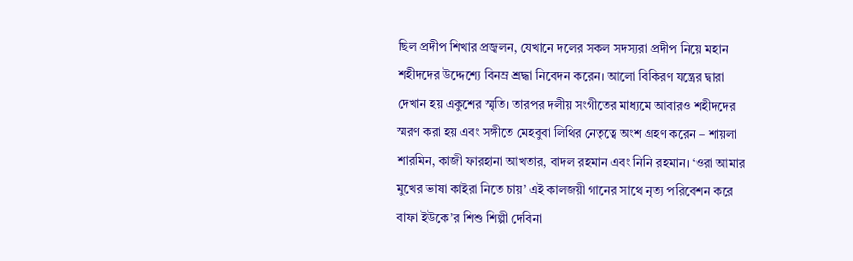ছিল প্রদীপ শিখার প্রজ্বলন, যেখানে দলের সকল সদস্যরা প্রদীপ নিয়ে মহান শহীদদের উদ্দেশ্যে বিনম্র শ্রদ্ধা নিবেদন করেন। আলো বিকিরণ যন্ত্রের দ্বারা দেখান হয় একুশের স্মৃতি। তারপর দলীয় সংগীতের মাধ্যমে আবারও শহীদদের স্মরণ করা হয় এবং সঙ্গীতে মেহবুবা লিথির নেতৃত্বে অংশ গ্রহণ করেন – শায়লা শারমিন, কাজী ফারহানা আখতার, বাদল রহমান এবং নিনি রহমান। ‘ওরা আমার মুখের ভাষা কাইরা নিতে চায়’ এই কালজয়ী গানের সাথে নৃত্য পরিবেশন করে বাফা ইউকে’র শিশু শিল্পী দেবিনা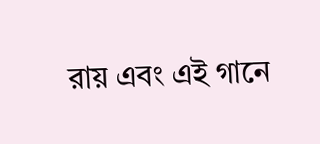রায় এবং এই গানে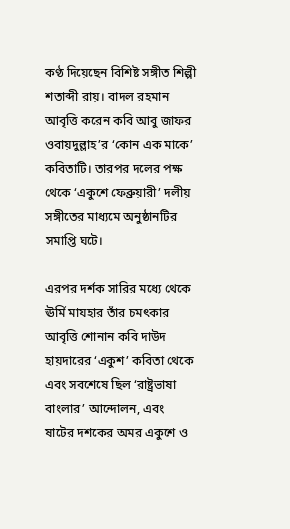কণ্ঠ দিয়েছেন বিশিষ্ট সঙ্গীত শিল্পী শতাব্দী রায়। বাদল রহমান আবৃত্তি করেন কবি আবু জাফর ওবায়দুল্লাহ’র ‘কোন এক মাকে’ কবিতাটি। তারপর দলের পক্ষ থেকে ‘একুশে ফেব্রুয়ারী’ দলীয় সঙ্গীতের মাধ্যমে অনুষ্ঠানটির সমাপ্তি ঘটে।

এরপর দর্শক সারির মধ্যে থেকে ঊর্মি মাযহার তাঁর চমৎকার আবৃত্তি শোনান কবি দাউদ হায়দারের ‘একুশ’ কবিতা থেকে এবং সবশেষে ছিল ‘রাষ্ট্রভাষা বাংলার’ আন্দোলন, এবং ষাটের দশকের অমর একুশে ও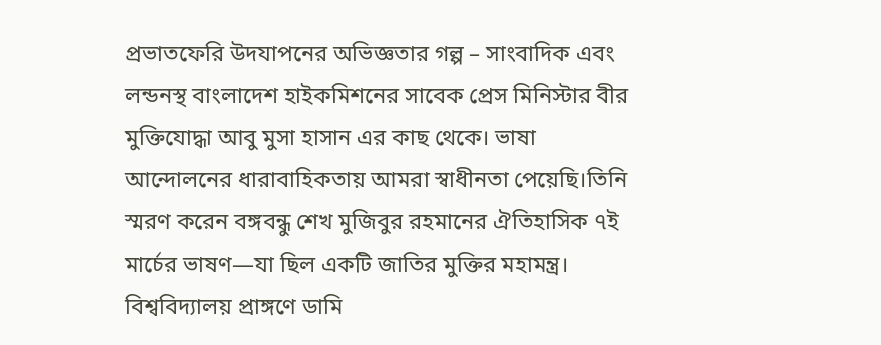প্রভাতফেরি উদযাপনের অভিজ্ঞতার গল্প – সাংবাদিক এবং লন্ডনস্থ বাংলাদেশ হাইকমিশনের সাবেক প্রেস মিনিস্টার বীর মুক্তিযোদ্ধা আবু মুসা হাসান এর কাছ থেকে। ভাষা আন্দোলনের ধারাবাহিকতায় আমরা স্বাধীনতা পেয়েছি।তিনি স্মরণ করেন বঙ্গবন্ধু শেখ মুজিবুর রহমানের ঐতিহাসিক ৭ই মার্চের ভাষণ—যা ছিল একটি জাতির মুক্তির মহামন্ত্র। বিশ্ববিদ্যালয় প্রাঙ্গণে ডামি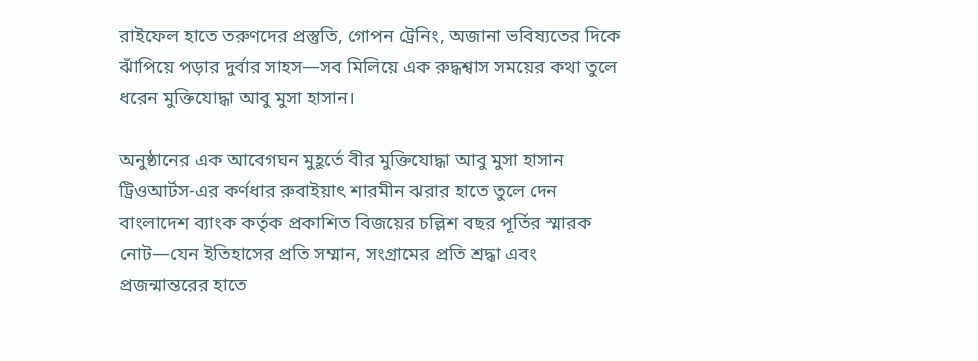রাইফেল হাতে তরুণদের প্রস্তুতি, গোপন ট্রেনিং, অজানা ভবিষ্যতের দিকে ঝাঁপিয়ে পড়ার দুর্বার সাহস—সব মিলিয়ে এক রুদ্ধশ্বাস সময়ের কথা তুলে ধরেন মুক্তিযোদ্ধা আবু মুসা হাসান।

অনুষ্ঠানের এক আবেগঘন মুহূর্তে বীর মুক্তিযোদ্ধা আবু মুসা হাসান ট্রিওআর্টস-এর কর্ণধার রুবাইয়াৎ শারমীন ঝরার হাতে তুলে দেন বাংলাদেশ ব্যাংক কর্তৃক প্রকাশিত বিজয়ের চল্লিশ বছর পূর্তির স্মারক নোট—যেন ইতিহাসের প্রতি সম্মান, সংগ্রামের প্রতি শ্রদ্ধা এবং প্রজন্মান্তরের হাতে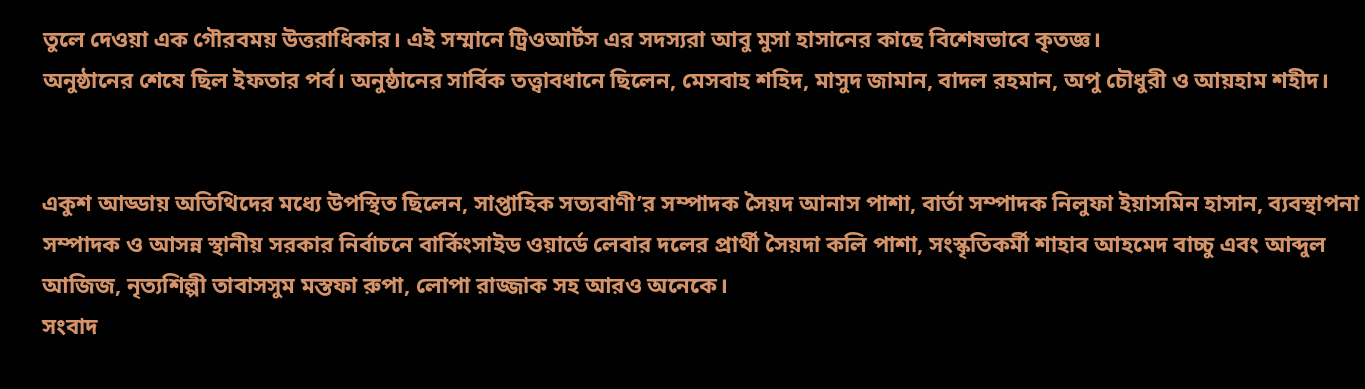তুলে দেওয়া এক গৌরবময় উত্তরাধিকার। এই সম্মানে ট্রিওআর্টস এর সদস্যরা আবু মুসা হাসানের কাছে বিশেষভাবে কৃতজ্ঞ।
অনুষ্ঠানের শেষে ছিল ইফতার পর্ব। অনুষ্ঠানের সার্বিক তত্ত্বাবধানে ছিলেন, মেসবাহ শহিদ, মাসুদ জামান, বাদল রহমান, অপু চৌধুরী ও আয়হাম শহীদ।


একুশ আড্ডায় অতিথিদের মধ‍্যে উপস্থিত ছিলেন, সাপ্তাহিক সত্যবাণী’র সম্পাদক সৈয়দ আনাস পাশা, বার্তা সম্পাদক নিলুফা ইয়াসমিন হাসান, ব্যবস্থাপনা সম্পাদক ও আসন্ন স্থানীয় সরকার নির্বাচনে বার্কিংসাইড ওয়ার্ডে লেবার দলের প্রার্থী সৈয়দা কলি পাশা, সংস্কৃতিকর্মী শাহাব আহমেদ বাচ্চু এবং আব্দুল আজিজ, নৃত্যশিল্পী তাবাসসুম মস্তফা রুপা, লোপা রাজ্জাক সহ আরও অনেকে।
সংবাদ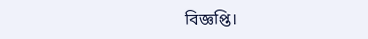বিজ্ঞপ্তি।